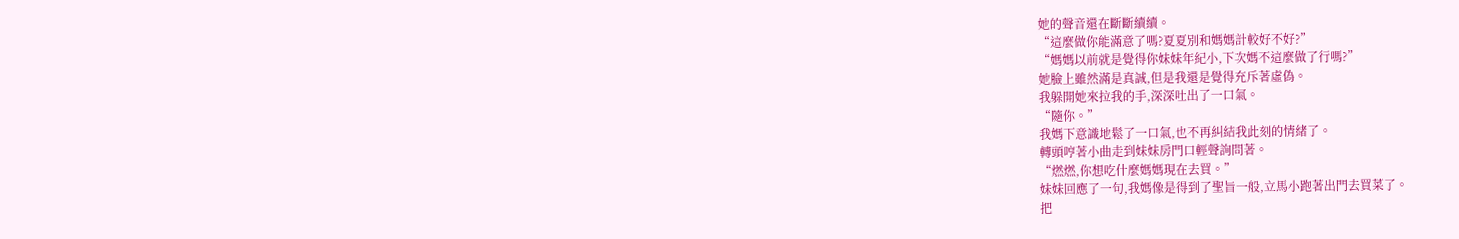她的聲音還在斷斷續續。
“這麼做你能滿意了嗎?夏夏別和媽媽計較好不好?”
“媽媽以前就是覺得你妹妹年紀小,下次媽不這麼做了行嗎?”
她臉上雖然滿是真誠,但是我還是覺得充斥著虛偽。
我躲開她來拉我的手,深深吐出了一口氣。
“隨你。”
我媽下意識地鬆了一口氣,也不再糾結我此刻的情緒了。
轉頭哼著小曲走到妹妹房門口輕聲詢問著。
“燃燃,你想吃什麼媽媽現在去買。”
妹妹回應了一句,我媽像是得到了聖旨一般,立馬小跑著出門去買菜了。
把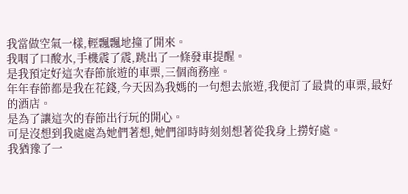我當做空氣一樣,輕飄飄地撞了開來。
我咽了口酸水,手機震了震,跳出了一條發車提醒。
是我預定好這次春節旅遊的車票,三個商務座。
年年春節都是我在花錢,今天因為我媽的一句想去旅遊,我便訂了最貴的車票,最好的酒店。
是為了讓這次的春節出行玩的開心。
可是沒想到我處處為她們著想,她們卻時時刻刻想著從我身上撈好處。
我猶豫了一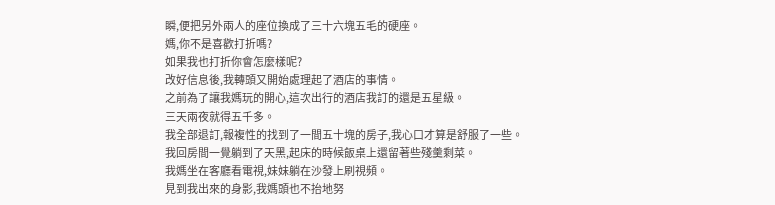瞬,便把另外兩人的座位換成了三十六塊五毛的硬座。
媽,你不是喜歡打折嗎?
如果我也打折你會怎麼樣呢?
改好信息後,我轉頭又開始處理起了酒店的事情。
之前為了讓我媽玩的開心,這次出行的酒店我訂的還是五星級。
三天兩夜就得五千多。
我全部退訂,報複性的找到了一間五十塊的房子,我心口才算是舒服了一些。
我回房間一覺躺到了天黑,起床的時候飯桌上還留著些殘羹剩菜。
我媽坐在客廳看電視,妹妹躺在沙發上刷視頻。
見到我出來的身影,我媽頭也不抬地努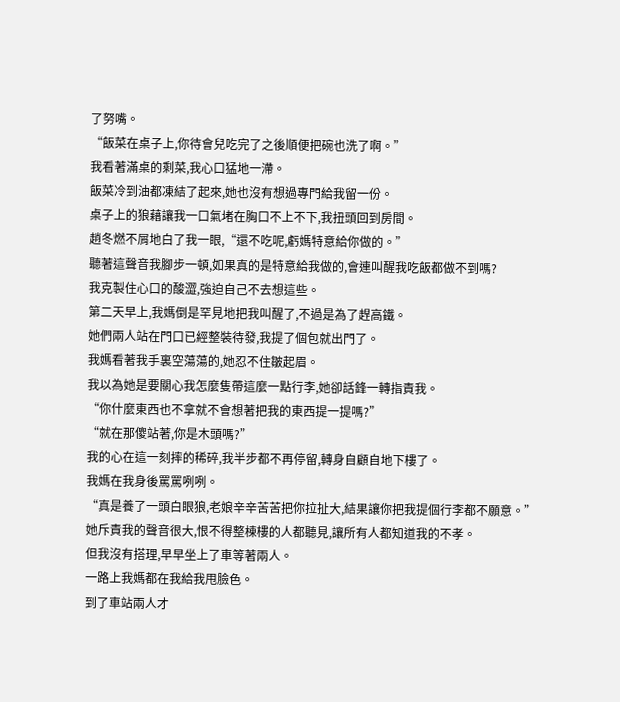了努嘴。
“飯菜在桌子上,你待會兒吃完了之後順便把碗也洗了啊。”
我看著滿桌的剩菜,我心口猛地一滯。
飯菜冷到油都凍結了起來,她也沒有想過專門給我留一份。
桌子上的狼藉讓我一口氣堵在胸口不上不下,我扭頭回到房間。
趙冬燃不屑地白了我一眼,“還不吃呢,虧媽特意給你做的。”
聽著這聲音我腳步一頓,如果真的是特意給我做的,會連叫醒我吃飯都做不到嗎?
我克製住心口的酸澀,強迫自己不去想這些。
第二天早上,我媽倒是罕見地把我叫醒了,不過是為了趕高鐵。
她們兩人站在門口已經整裝待發,我提了個包就出門了。
我媽看著我手裏空蕩蕩的,她忍不住皺起眉。
我以為她是要關心我怎麼隻帶這麼一點行李,她卻話鋒一轉指責我。
“你什麼東西也不拿就不會想著把我的東西提一提嗎?”
“就在那傻站著,你是木頭嗎?”
我的心在這一刻摔的稀碎,我半步都不再停留,轉身自顧自地下樓了。
我媽在我身後罵罵咧咧。
“真是養了一頭白眼狼,老娘辛辛苦苦把你拉扯大,結果讓你把我提個行李都不願意。”
她斥責我的聲音很大,恨不得整棟樓的人都聽見,讓所有人都知道我的不孝。
但我沒有搭理,早早坐上了車等著兩人。
一路上我媽都在我給我甩臉色。
到了車站兩人才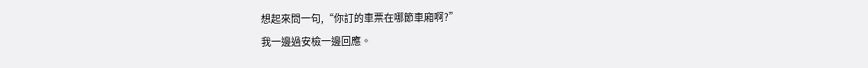想起來問一句,“你訂的車票在哪節車廂啊?”
我一邊過安檢一邊回應。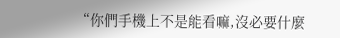“你們手機上不是能看嘛,沒必要什麼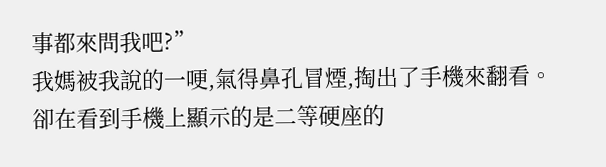事都來問我吧?”
我媽被我說的一哽,氣得鼻孔冒煙,掏出了手機來翻看。
卻在看到手機上顯示的是二等硬座的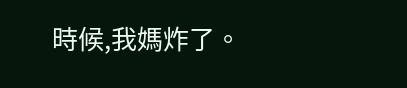時候,我媽炸了。